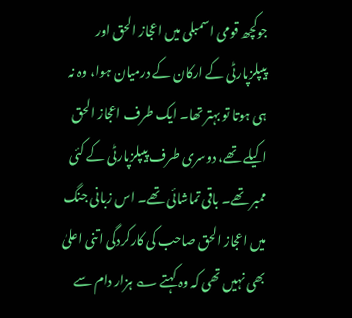جوکچھ قومی اسمبلی میں اعجاز الحق اور پیپلزپارٹی کے ارکان کے درمیان ہوا، وہ نہ ہی ہوتا تو بہتر تھا۔ ایک طرف اعجاز الحق اکیلے تھے، دوسری طرف پیپلزپارٹی کے کئی ممبر تھے۔ باقی تماشائی تھے۔ اس زبانی جنگ میں اعجاز الحق صاحب کی کارکردگی اتنی اعلیٰ بھی نہیں تھی کہ وہ کہتے ؎ ہزار دام سے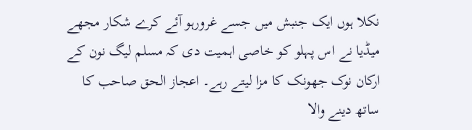نکلا ہوں ایک جنبش میں جسے غرورہو آئے کرے شکار مجھے میڈیا نے اس پہلو کو خاصی اہمیت دی کہ مسلم لیگ نون کے ارکان نوک جھونک کا مزا لیتے رہے۔ اعجاز الحق صاحب کا ساتھ دینے والا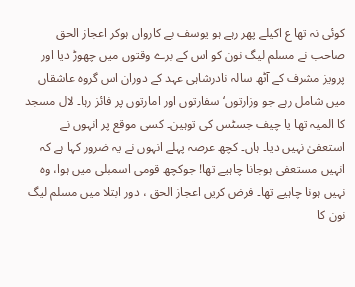کوئی نہ تھا ع اکیلے پھر رہے ہو یوسف بے کارواں ہوکر اعجاز الحق صاحب نے مسلم لیگ نون کو اس کے برے وقتوں میں چھوڑ دیا اور پرویز مشرف کے آٹھ سالہ نادرشاہی عہد کے دوران اس گروہ عاشقاں میں شامل رہے جو وزارتوں‘ سفارتوں اور امارتوں پر فائز رہا۔ لال مسجد کا المیہ تھا یا چیف جسٹس کی توہین۔ کسی موقع پر انہوں نے استعفیٰ نہیں دیا۔ ہاں۔ کچھ عرصہ پہلے انہوں نے یہ ضرور کہا ہے کہ انہیں مستعفی ہوجانا چاہیے تھا! جوکچھ قومی اسمبلی میں ہوا، وہ نہیں ہونا چاہیے تھا۔ فرض کریں اعجاز الحق ، دور ابتلا میں مسلم لیگ نون کا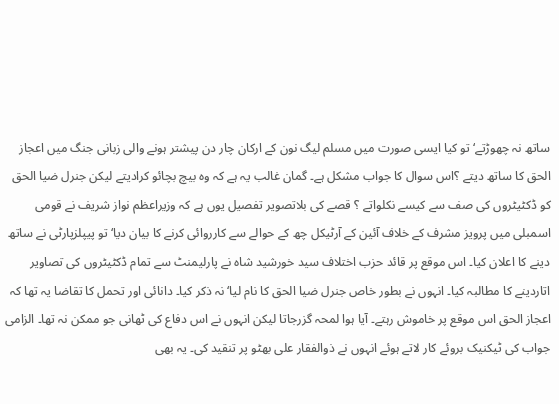ساتھ نہ چھوڑتے‘ تو کیا ایسی صورت میں مسلم لیگ نون کے ارکان چار دن پیشتر ہونے والی زبانی جنگ میں اعجاز الحق کا ساتھ دیتے ؟اس سوال کا جواب مشکل ہے۔ گمان غالب یہ ہے کہ وہ بیچ بچائو کرادیتے لیکن جنرل ضیا الحق کو ڈکٹیٹروں کی صف سے کیسے نکلواتے ؟ قصے کی بلاتصویر تفصیل یوں ہے کہ وزیراعظم نواز شریف نے قومی اسمبلی میں پرویز مشرف کے خلاف آئین کے آرٹیکل چھ کے حوالے سے کارروائی کرنے کا بیان دیا‘ تو پیپلزپارٹی نے ساتھ دینے کا اعلان کیا۔ اس موقع پر قائد حزب اختلاف سید خورشید شاہ نے پارلیمنٹ سے تمام ڈکٹیٹروں کی تصاویر اتاردینے کا مطالبہ کیا۔ انہوں نے بطور خاص جنرل ضیا الحق کا نام لیا‘ نہ ذکر کیا۔ دانائی اور تحمل کا تقاضا یہ تھا کہ اعجاز الحق اس موقع پر خاموش رہتے۔ آیا ہوا لمحہ گزرجاتا لیکن انہوں نے اس دفاع کی ٹھانی جو ممکن نہ تھا۔ الزامی جواب کی ٹیکنیک بروئے کار لاتے ہوئے انہوں نے ذوالفقار علی بھٹو پر تنقید کی۔ یہ بھی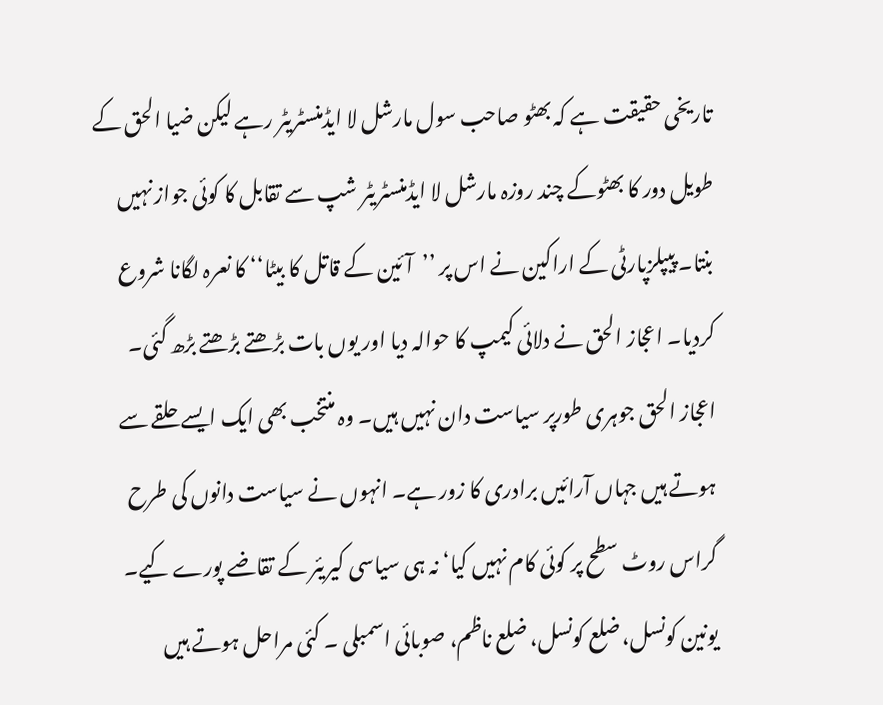تاریخی حقیقت ہے کہ بھٹو صاحب سول مارشل لا ایڈمنسٹریٹر رہے لیکن ضیا الحق کے طویل دور کا بھٹوکے چند روزہ مارشل لا ایڈمنسٹریٹر شپ سے تقابل کا کوئی جواز نہیں بنتا۔ پیپلزپارٹی کے اراکین نے اس پر ’’آئین کے قاتل کا بیٹا‘‘ کا نعرہ لگانا شروع کردیا۔ اعجاز الحق نے دلائی کیمپ کا حوالہ دیا اور یوں بات بڑھتے بڑھتے بڑھ گئی۔ اعجاز الحق جوہری طورپر سیاست دان نہیں ہیں۔ وہ منتخب بھی ایک ایسے حلقے سے ہوتے ہیں جہاں آرائیں برادری کا زور ہے۔ انہوں نے سیاست دانوں کی طرح گراس روٹ سطح پر کوئی کام نہیں کیا‘ نہ ہی سیاسی کیریئر کے تقاضے پورے کیے۔ یونین کونسل، ضلع کونسل، ضلع ناظم، صوبائی اسمبلی ۔ کئی مراحل ہوتے ہیں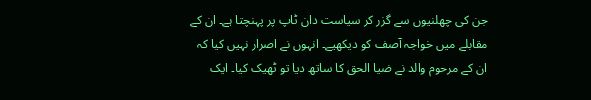جن کی چھلنیوں سے گزر کر سیاست دان ٹاپ پر پہنچتا ہے۔ ان کے مقابلے میں خواجہ آصف کو دیکھیے۔ انہوں نے اصرار نہیں کیا کہ ان کے مرحوم والد نے ضیا الحق کا ساتھ دیا تو ٹھیک کیا۔ ایک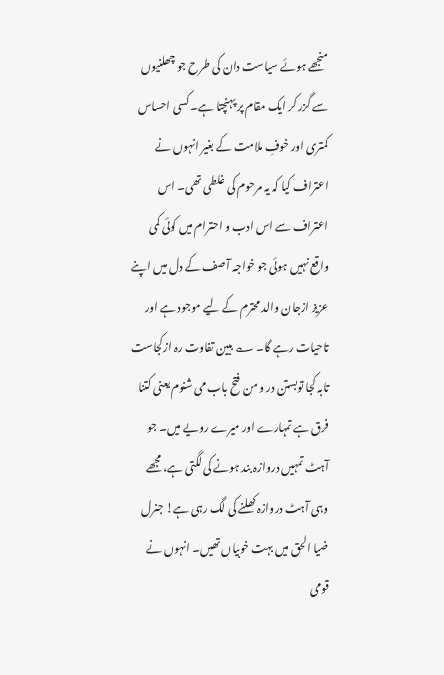منجھے ہوئے سیاست دان کی طرح جو چھلنیوں سے گزر کر ایک مقام پر پہنچتا ہے۔ کسی احساس کمتری اور خوفِ ملامت کے بغیر انہوں نے اعتراف کیا کہ یہ مرحوم کی غلطی تھی۔ اس اعتراف سے اس ادب و احترام میں کوئی کمی واقع نہیں ہوئی جو خواجہ آصف کے دل میں اپنے عزیز ازجان والد محترم کے لیے موجود ہے اور تاحیات رہے گا۔ ؎ ببین تفاوت رہ ازکجاست تابہ کجا توبستن در و من فتح باب می شنوم یعنی کتنا فرق ہے تمہارے اور میرے رویے میں۔ جو آہٹ تمہیں دروازہ بند ہونے کی لگتی ہے، مجھے وہی آہٹ دروازہ کھلنے کی لگ رہی ہے! جنرل ضیا الحق میں بہت خوبیاں تھیں۔ انہوں نے قومی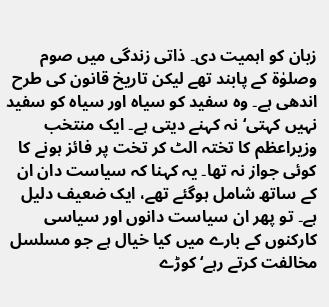زبان کو اہمیت دی۔ ذاتی زندگی میں صوم وصلوٰۃ کے پابند تھے لیکن تاریخ قانون کی طرح اندھی ہے۔ وہ سفید کو سیاہ اور سیاہ کو سفید نہیں کہتی‘ نہ کہنے دیتی ہے۔ ایک منتخب وزیراعظم کا تختہ الٹ کر تخت پر فائز ہونے کا کوئی جواز نہ تھا۔ یہ کہنا کہ سیاست دان ان کے ساتھ شامل ہوگئے تھے، ایک ضعیف دلیل ہے۔ تو پھر ان سیاست دانوں اور سیاسی کارکنوں کے بارے میں کیا خیال ہے جو مسلسل مخالفت کرتے رہے‘ کوڑے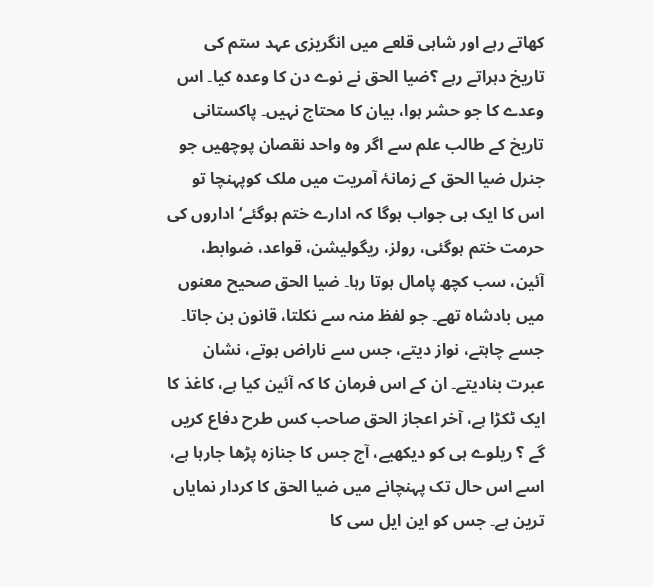کھاتے رہے اور شاہی قلعے میں انگریزی عہد ستم کی تاریخ دہراتے رہے ؟ضیا الحق نے نوے دن کا وعدہ کیا۔ اس وعدے کا جو حشر ہوا، بیان کا محتاج نہیں۔ پاکستانی تاریخ کے طالب علم سے اگر وہ واحد نقصان پوچھیں جو جنرل ضیا الحق کے زمانۂ آمریت میں ملک کوپہنچا تو اس کا ایک ہی جواب ہوگا کہ ادارے ختم ہوگئے‘ اداروں کی حرمت ختم ہوگئی، رولز، ریگولیشن، قواعد، ضوابط، آئین، سب کچھ پامال ہوتا رہا۔ ضیا الحق صحیح معنوں میں بادشاہ تھے۔ جو لفظ منہ سے نکلتا، قانون بن جاتا۔ جسے چاہتے، نواز دیتے، جس سے ناراض ہوتے، نشان عبرت بنادیتے۔ ان کے اس فرمان کا کہ آئین کیا ہے، کاغذ کا ایک ٹکڑا ہے، آخر اعجاز الحق صاحب کس طرح دفاع کریں گے ؟ ریلوے ہی کو دیکھیے، آج جس کا جنازہ پڑھا جارہا ہے، اسے اس حال تک پہنچانے میں ضیا الحق کا کردار نمایاں ترین ہے۔ جس کو این ایل سی کا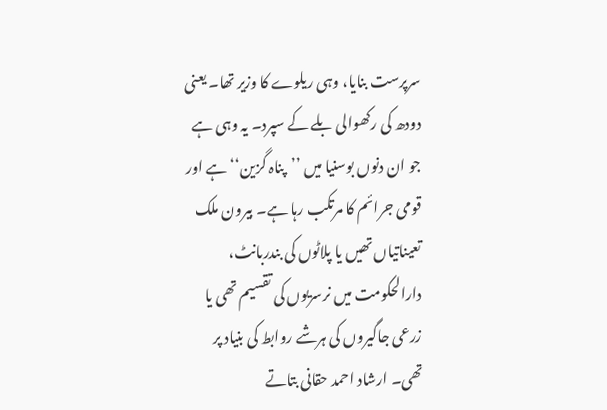سرپرست بنایا، وہی ریلوے کا وزیر تھا۔ یعنی دودھ کی رکھوالی بلے کے سپرد۔ یہ وہی ہے جو ان دنوں بوسنیا میں ’’پناہ گزین‘‘ ہے اور قومی جرائم کا مرتکب رہا ہے۔ بیرون ملک تعیناتیاں تھیں یا پلاٹوں کی بندربانٹ، دارالحکومت میں نرسریوں کی تقسیم تھی یا زرعی جاگیروں کی ہرشے روابط کی بنیاد پر تھی۔ ارشاد احمد حقانی بتاتے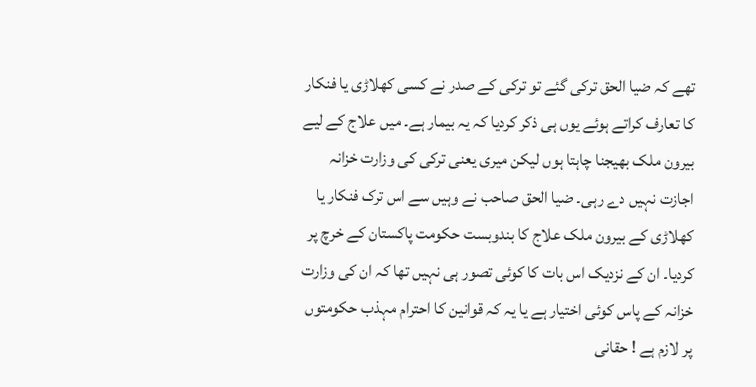تھے کہ ضیا الحق ترکی گئے تو ترکی کے صدر نے کسی کھلاڑی یا فنکار کا تعارف کراتے ہوئے یوں ہی ذکر کردیا کہ یہ بیمار ہے۔ میں علاج کے لیے بیرون ملک بھیجنا چاہتا ہوں لیکن میری یعنی ترکی کی وزارت خزانہ اجازت نہیں دے رہی۔ ضیا الحق صاحب نے وہیں سے اس ترک فنکار یا کھلاڑی کے بیرون ملک علاج کا بندوبست حکومت پاکستان کے خرچ پر کردیا۔ ان کے نزدیک اس بات کا کوئی تصور ہی نہیں تھا کہ ان کی وزارت خزانہ کے پاس کوئی اختیار ہے یا یہ کہ قوانین کا احترام مہذب حکومتوں پر لازم ہے ! حقانی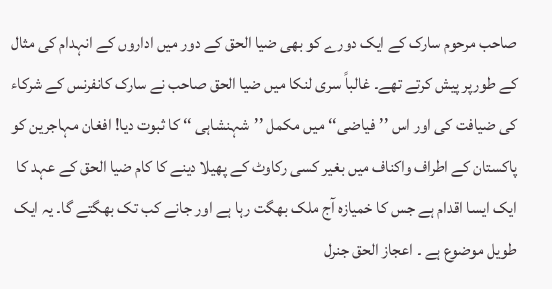صاحب مرحوم سارک کے ایک دورے کو بھی ضیا الحق کے دور میں اداروں کے انہدام کی مثال کے طورپر پیش کرتے تھے۔ غالباً سری لنکا میں ضیا الحق صاحب نے سارک کانفرنس کے شرکاء کی ضیافت کی اور اس ’’فیاضی‘‘ میں مکمل ’’شہنشاہی ‘‘ کا ثبوت دیا! افغان مہاجرین کو پاکستان کے اطراف واکناف میں بغیر کسی رکاوٹ کے پھیلا دینے کا کام ضیا الحق کے عہد کا ایک ایسا اقدام ہے جس کا خمیازہ آج ملک بھگت رہا ہے اور جانے کب تک بھگتے گا۔ یہ ایک طویل موضوع ہے ۔ اعجاز الحق جنرل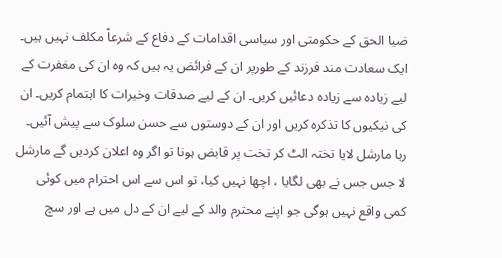ضیا الحق کے حکومتی اور سیاسی اقدامات کے دفاع کے شرعاً مکلف نہیں ہیں۔ ایک سعادت مند فرزند کے طورپر ان کے فرائض یہ ہیں کہ وہ ان کی مغفرت کے لیے زیادہ سے زیادہ دعائیں کریں۔ ان کے لیے صدقات وخیرات کا اہتمام کریں۔ ان کی نیکیوں کا تذکرہ کریں اور ان کے دوستوں سے حسن سلوک سے پیش آئیں۔ رہا مارشل لایا تختہ الٹ کر تخت پر قابض ہونا تو اگر وہ اعلان کردیں گے مارشل لا جس جس نے بھی لگایا ، اچھا نہیں کیا، تو اس سے اس احترام میں کوئی کمی واقع نہیں ہوگی جو اپنے محترم والد کے لیے ان کے دل میں ہے اور سچ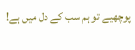پوچھیے تو ہم سب کے دل میں ہے!